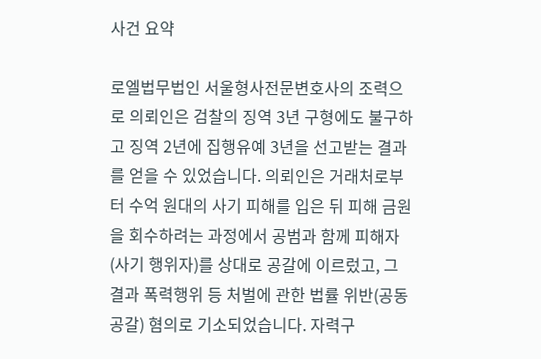사건 요약

로엘법무법인 서울형사전문변호사의 조력으로 의뢰인은 검찰의 징역 3년 구형에도 불구하고 징역 2년에 집행유예 3년을 선고받는 결과를 얻을 수 있었습니다. 의뢰인은 거래처로부터 수억 원대의 사기 피해를 입은 뒤 피해 금원을 회수하려는 과정에서 공범과 함께 피해자(사기 행위자)를 상대로 공갈에 이르렀고, 그 결과 폭력행위 등 처벌에 관한 법률 위반(공동공갈) 혐의로 기소되었습니다. 자력구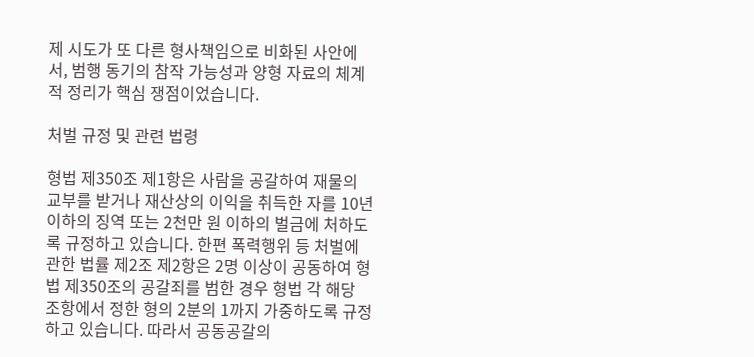제 시도가 또 다른 형사책임으로 비화된 사안에서, 범행 동기의 참작 가능성과 양형 자료의 체계적 정리가 핵심 쟁점이었습니다.

처벌 규정 및 관련 법령

형법 제350조 제1항은 사람을 공갈하여 재물의 교부를 받거나 재산상의 이익을 취득한 자를 10년 이하의 징역 또는 2천만 원 이하의 벌금에 처하도록 규정하고 있습니다. 한편 폭력행위 등 처벌에 관한 법률 제2조 제2항은 2명 이상이 공동하여 형법 제350조의 공갈죄를 범한 경우 형법 각 해당 조항에서 정한 형의 2분의 1까지 가중하도록 규정하고 있습니다. 따라서 공동공갈의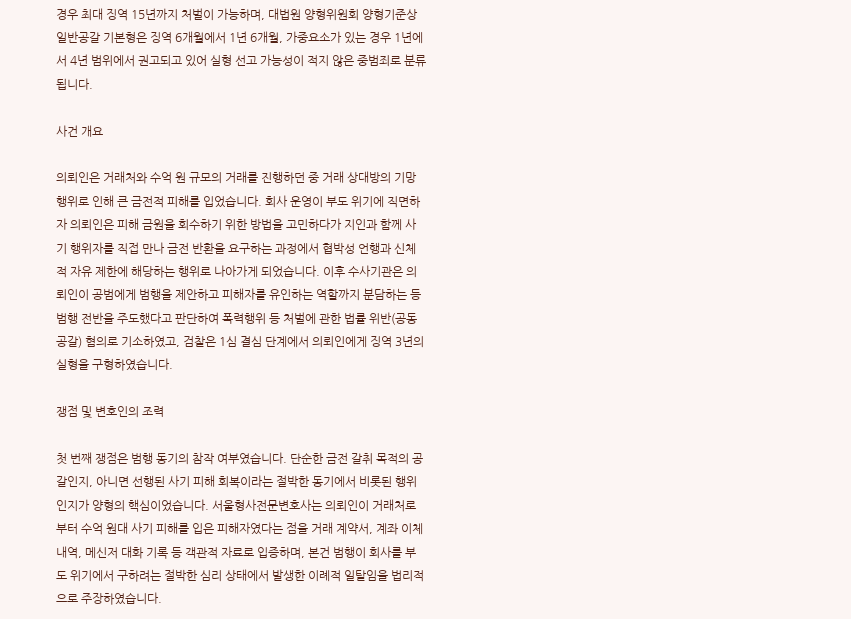경우 최대 징역 15년까지 처벌이 가능하며, 대법원 양형위원회 양형기준상 일반공갈 기본형은 징역 6개월에서 1년 6개월, 가중요소가 있는 경우 1년에서 4년 범위에서 권고되고 있어 실형 선고 가능성이 적지 않은 중범죄로 분류됩니다.

사건 개요

의뢰인은 거래처와 수억 원 규모의 거래를 진행하던 중 거래 상대방의 기망행위로 인해 큰 금전적 피해를 입었습니다. 회사 운영이 부도 위기에 직면하자 의뢰인은 피해 금원을 회수하기 위한 방법을 고민하다가 지인과 함께 사기 행위자를 직접 만나 금전 반환을 요구하는 과정에서 협박성 언행과 신체적 자유 제한에 해당하는 행위로 나아가게 되었습니다. 이후 수사기관은 의뢰인이 공범에게 범행을 제안하고 피해자를 유인하는 역할까지 분담하는 등 범행 전반을 주도했다고 판단하여 폭력행위 등 처벌에 관한 법률 위반(공동공갈) 혐의로 기소하였고, 검찰은 1심 결심 단계에서 의뢰인에게 징역 3년의 실형을 구형하였습니다.

쟁점 및 변호인의 조력

첫 번째 쟁점은 범행 동기의 참작 여부였습니다. 단순한 금전 갈취 목적의 공갈인지, 아니면 선행된 사기 피해 회복이라는 절박한 동기에서 비롯된 행위인지가 양형의 핵심이었습니다. 서울형사전문변호사는 의뢰인이 거래처로부터 수억 원대 사기 피해를 입은 피해자였다는 점을 거래 계약서, 계좌 이체 내역, 메신저 대화 기록 등 객관적 자료로 입증하며, 본건 범행이 회사를 부도 위기에서 구하려는 절박한 심리 상태에서 발생한 이례적 일탈임을 법리적으로 주장하였습니다.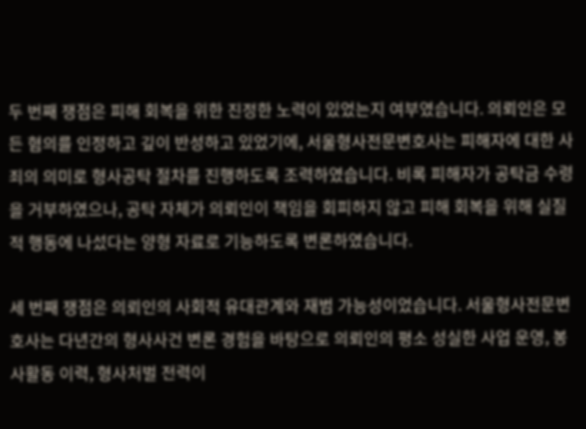두 번째 쟁점은 피해 회복을 위한 진정한 노력이 있었는지 여부였습니다. 의뢰인은 모든 혐의를 인정하고 깊이 반성하고 있었기에, 서울형사전문변호사는 피해자에 대한 사죄의 의미로 형사공탁 절차를 진행하도록 조력하였습니다. 비록 피해자가 공탁금 수령을 거부하였으나, 공탁 자체가 의뢰인이 책임을 회피하지 않고 피해 회복을 위해 실질적 행동에 나섰다는 양형 자료로 기능하도록 변론하였습니다.

세 번째 쟁점은 의뢰인의 사회적 유대관계와 재범 가능성이었습니다. 서울형사전문변호사는 다년간의 형사사건 변론 경험을 바탕으로 의뢰인의 평소 성실한 사업 운영, 봉사활동 이력, 형사처벌 전력이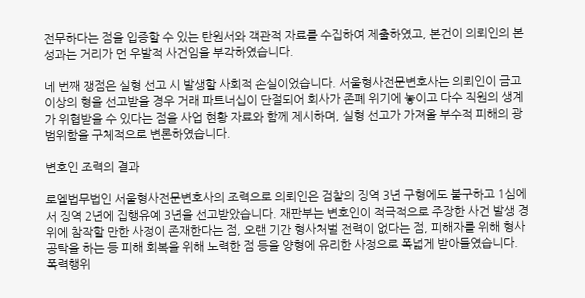전무하다는 점을 입증할 수 있는 탄원서와 객관적 자료를 수집하여 제출하였고, 본건이 의뢰인의 본성과는 거리가 먼 우발적 사건임을 부각하였습니다.

네 번째 쟁점은 실형 선고 시 발생할 사회적 손실이었습니다. 서울형사전문변호사는 의뢰인이 금고 이상의 형을 선고받을 경우 거래 파트너십이 단절되어 회사가 존폐 위기에 놓이고 다수 직원의 생계가 위협받을 수 있다는 점을 사업 현황 자료와 함께 제시하며, 실형 선고가 가져올 부수적 피해의 광범위함을 구체적으로 변론하였습니다.

변호인 조력의 결과

로엘법무법인 서울형사전문변호사의 조력으로 의뢰인은 검찰의 징역 3년 구형에도 불구하고 1심에서 징역 2년에 집행유예 3년을 선고받았습니다. 재판부는 변호인이 적극적으로 주장한 사건 발생 경위에 참작할 만한 사정이 존재한다는 점, 오랜 기간 형사처벌 전력이 없다는 점, 피해자를 위해 형사공탁을 하는 등 피해 회복을 위해 노력한 점 등을 양형에 유리한 사정으로 폭넓게 받아들였습니다. 폭력행위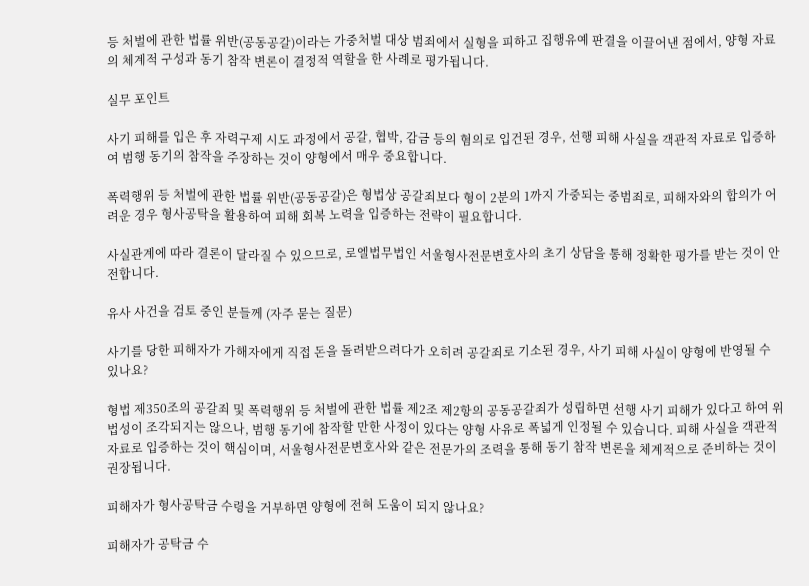등 처벌에 관한 법률 위반(공동공갈)이라는 가중처벌 대상 범죄에서 실형을 피하고 집행유예 판결을 이끌어낸 점에서, 양형 자료의 체계적 구성과 동기 참작 변론이 결정적 역할을 한 사례로 평가됩니다.

실무 포인트

사기 피해를 입은 후 자력구제 시도 과정에서 공갈, 협박, 감금 등의 혐의로 입건된 경우, 선행 피해 사실을 객관적 자료로 입증하여 범행 동기의 참작을 주장하는 것이 양형에서 매우 중요합니다.

폭력행위 등 처벌에 관한 법률 위반(공동공갈)은 형법상 공갈죄보다 형이 2분의 1까지 가중되는 중범죄로, 피해자와의 합의가 어려운 경우 형사공탁을 활용하여 피해 회복 노력을 입증하는 전략이 필요합니다.

사실관계에 따라 결론이 달라질 수 있으므로, 로엘법무법인 서울형사전문변호사의 초기 상담을 통해 정확한 평가를 받는 것이 안전합니다.

유사 사건을 검토 중인 분들께 (자주 묻는 질문)

사기를 당한 피해자가 가해자에게 직접 돈을 돌려받으려다가 오히려 공갈죄로 기소된 경우, 사기 피해 사실이 양형에 반영될 수 있나요?

형법 제350조의 공갈죄 및 폭력행위 등 처벌에 관한 법률 제2조 제2항의 공동공갈죄가 성립하면 선행 사기 피해가 있다고 하여 위법성이 조각되지는 않으나, 범행 동기에 참작할 만한 사정이 있다는 양형 사유로 폭넓게 인정될 수 있습니다. 피해 사실을 객관적 자료로 입증하는 것이 핵심이며, 서울형사전문변호사와 같은 전문가의 조력을 통해 동기 참작 변론을 체계적으로 준비하는 것이 권장됩니다.

피해자가 형사공탁금 수령을 거부하면 양형에 전혀 도움이 되지 않나요?

피해자가 공탁금 수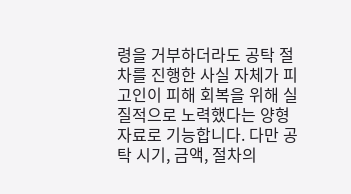령을 거부하더라도 공탁 절차를 진행한 사실 자체가 피고인이 피해 회복을 위해 실질적으로 노력했다는 양형 자료로 기능합니다. 다만 공탁 시기, 금액, 절차의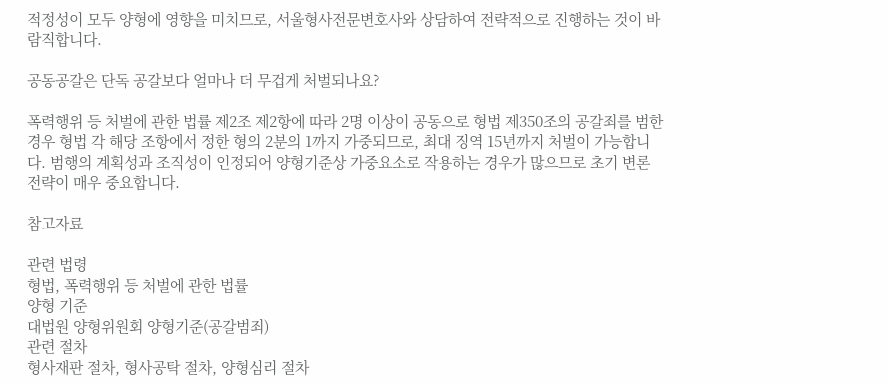적정성이 모두 양형에 영향을 미치므로, 서울형사전문변호사와 상담하여 전략적으로 진행하는 것이 바람직합니다.

공동공갈은 단독 공갈보다 얼마나 더 무겁게 처벌되나요?

폭력행위 등 처벌에 관한 법률 제2조 제2항에 따라 2명 이상이 공동으로 형법 제350조의 공갈죄를 범한 경우 형법 각 해당 조항에서 정한 형의 2분의 1까지 가중되므로, 최대 징역 15년까지 처벌이 가능합니다. 범행의 계획성과 조직성이 인정되어 양형기준상 가중요소로 작용하는 경우가 많으므로 초기 변론 전략이 매우 중요합니다.

참고자료

관련 법령
형법, 폭력행위 등 처벌에 관한 법률
양형 기준
대법원 양형위원회 양형기준(공갈범죄)
관련 절차
형사재판 절차, 형사공탁 절차, 양형심리 절차